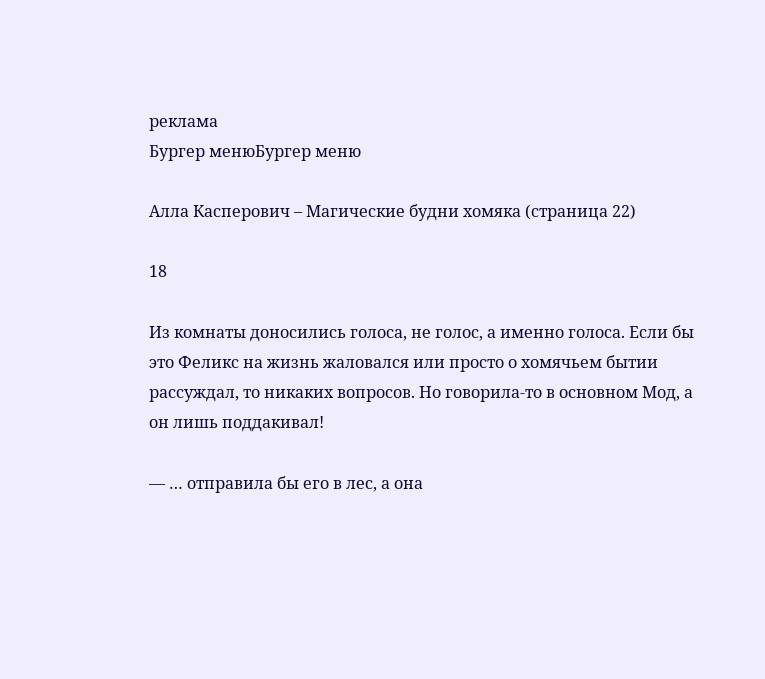реклама
Бургер менюБургер меню

Алла Касперович – Магические будни хомяка (страница 22)

18

Из комнаты доносились голоса, не голос, а именно голоса. Если бы это Феликс на жизнь жаловался или просто о хомячьем бытии рассуждал, то никаких вопросов. Но говорила-то в основном Мод, а он лишь поддакивал!

— … отправила бы его в лес, а она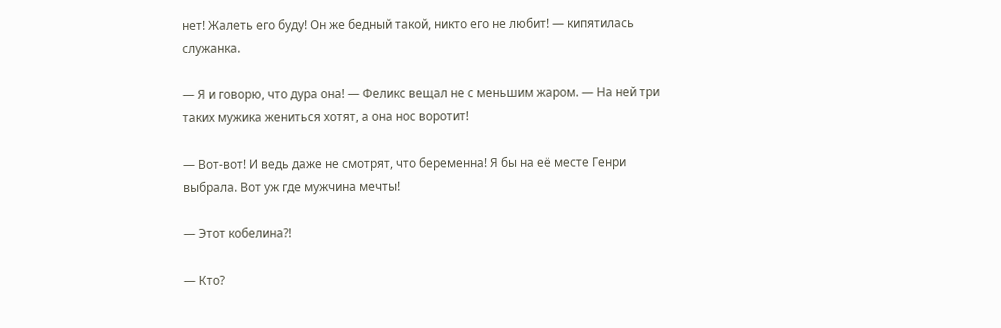нет! Жалеть его буду! Он же бедный такой, никто его не любит! — кипятилась служанка.

— Я и говорю, что дура она! — Феликс вещал не с меньшим жаром. — На ней три таких мужика жениться хотят, а она нос воротит!

— Вот-вот! И ведь даже не смотрят, что беременна! Я бы на её месте Генри выбрала. Вот уж где мужчина мечты!

— Этот кобелина⁈

— Кто?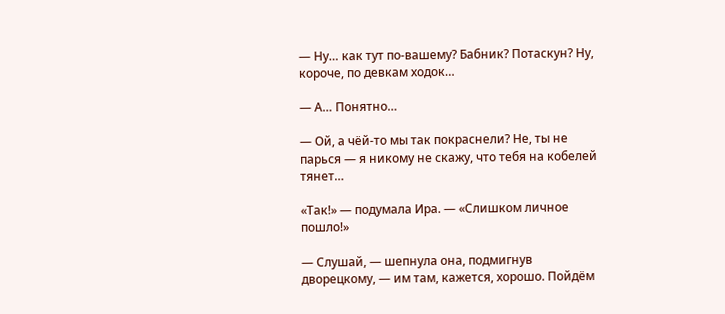— Ну… как тут по-вашему? Бабник? Потаскун? Ну, короче, по девкам ходок…

— А… Понятно…

— Ой, а чёй-то мы так покраснели? Не, ты не парься — я никому не скажу, что тебя на кобелей тянет…

«Так!» — подумала Ира. — «Слишком личное пошло!»

— Слушай, — шепнула она, подмигнув дворецкому, — им там, кажется, хорошо. Пойдём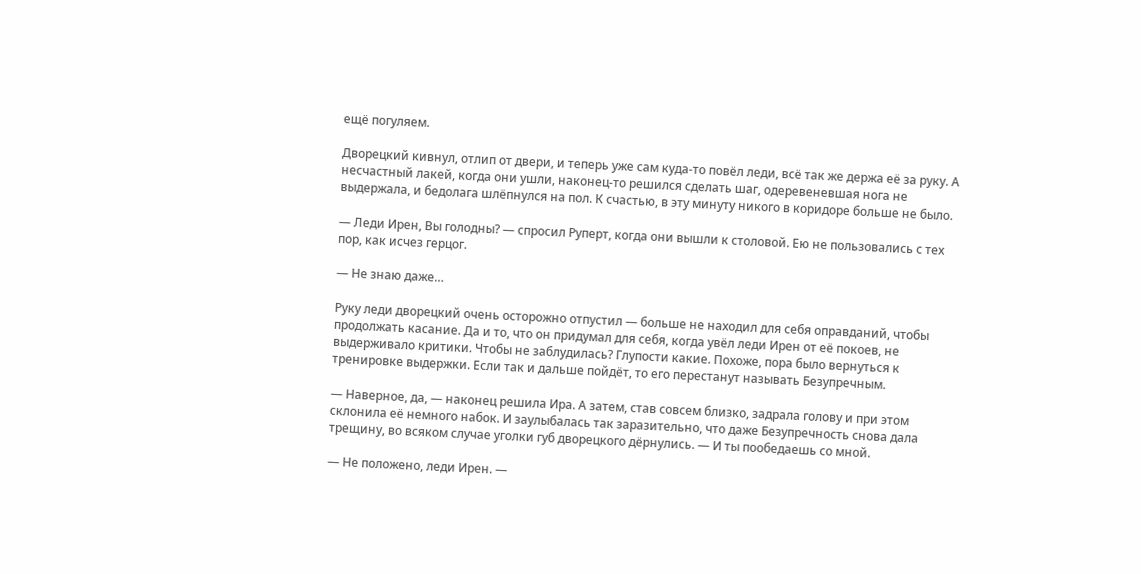ещё погуляем.

Дворецкий кивнул, отлип от двери, и теперь уже сам куда-то повёл леди, всё так же держа её за руку. А несчастный лакей, когда они ушли, наконец-то решился сделать шаг, одеревеневшая нога не выдержала, и бедолага шлёпнулся на пол. К счастью, в эту минуту никого в коридоре больше не было.

— Леди Ирен, Вы голодны? — спросил Руперт, когда они вышли к столовой. Ею не пользовались с тех пор, как исчез герцог.

— Не знаю даже…

Руку леди дворецкий очень осторожно отпустил — больше не находил для себя оправданий, чтобы продолжать касание. Да и то, что он придумал для себя, когда увёл леди Ирен от её покоев, не выдерживало критики. Чтобы не заблудилась? Глупости какие. Похоже, пора было вернуться к тренировке выдержки. Если так и дальше пойдёт, то его перестанут называть Безупречным.

— Наверное, да, — наконец решила Ира. А затем, став совсем близко, задрала голову и при этом склонила её немного набок. И заулыбалась так заразительно, что даже Безупречность снова дала трещину, во всяком случае уголки губ дворецкого дёрнулись. — И ты пообедаешь со мной.

— Не положено, леди Ирен. —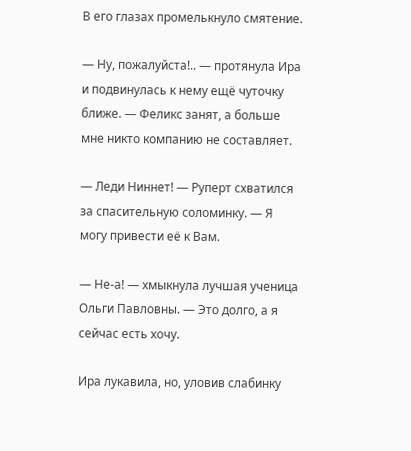В его глазах промелькнуло смятение.

— Ну, пожалуйста!.. — протянула Ира и подвинулась к нему ещё чуточку ближе. — Феликс занят, а больше мне никто компанию не составляет.

— Леди Ниннет! — Руперт схватился за спасительную соломинку. — Я могу привести её к Вам.

— Не-а! — хмыкнула лучшая ученица Ольги Павловны. — Это долго, а я сейчас есть хочу.

Ира лукавила, но, уловив слабинку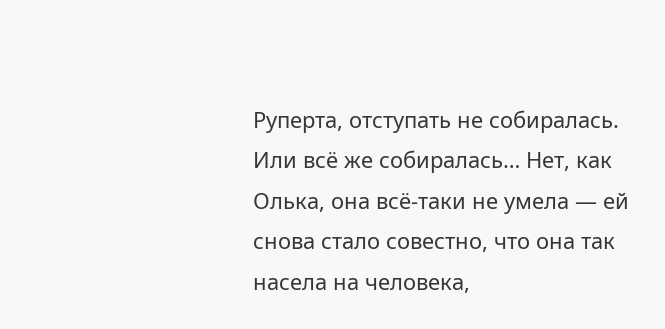Руперта, отступать не собиралась. Или всё же собиралась… Нет, как Олька, она всё-таки не умела — ей снова стало совестно, что она так насела на человека,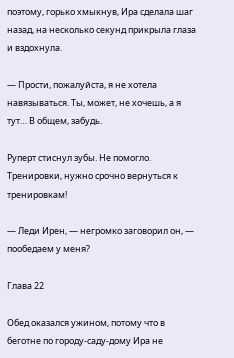поэтому, горько хмыкнув, Ира сделала шаг назад, на несколько секунд прикрыла глаза и вздохнула.

— Прости, пожалуйста, я не хотела навязываться. Ты, может, не хочешь, а я тут… В общем, забудь.

Руперт стиснул зубы. Не помогло. Тренировки, нужно срочно вернуться к тренировкам!

— Леди Ирен, — негромко заговорил он, — пообедаем у меня?

Глава 22

Обед оказался ужином, потому что в беготне по городу-саду-дому Ира не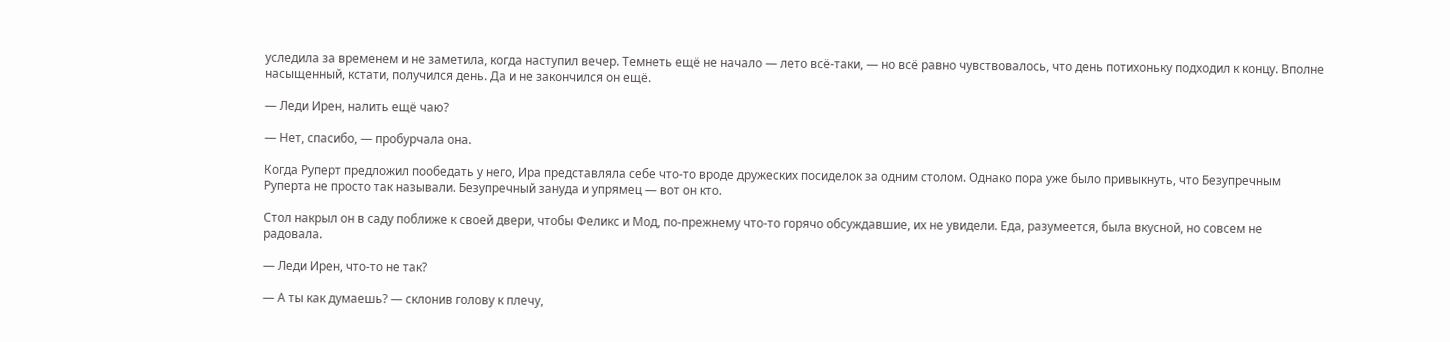уследила за временем и не заметила, когда наступил вечер. Темнеть ещё не начало — лето всё-таки, — но всё равно чувствовалось, что день потихоньку подходил к концу. Вполне насыщенный, кстати, получился день. Да и не закончился он ещё.

— Леди Ирен, налить ещё чаю?

— Нет, спасибо, — пробурчала она.

Когда Руперт предложил пообедать у него, Ира представляла себе что-то вроде дружеских посиделок за одним столом. Однако пора уже было привыкнуть, что Безупречным Руперта не просто так называли. Безупречный зануда и упрямец — вот он кто.

Стол накрыл он в саду поближе к своей двери, чтобы Феликс и Мод, по-прежнему что-то горячо обсуждавшие, их не увидели. Еда, разумеется, была вкусной, но совсем не радовала.

— Леди Ирен, что-то не так?

— А ты как думаешь? — склонив голову к плечу,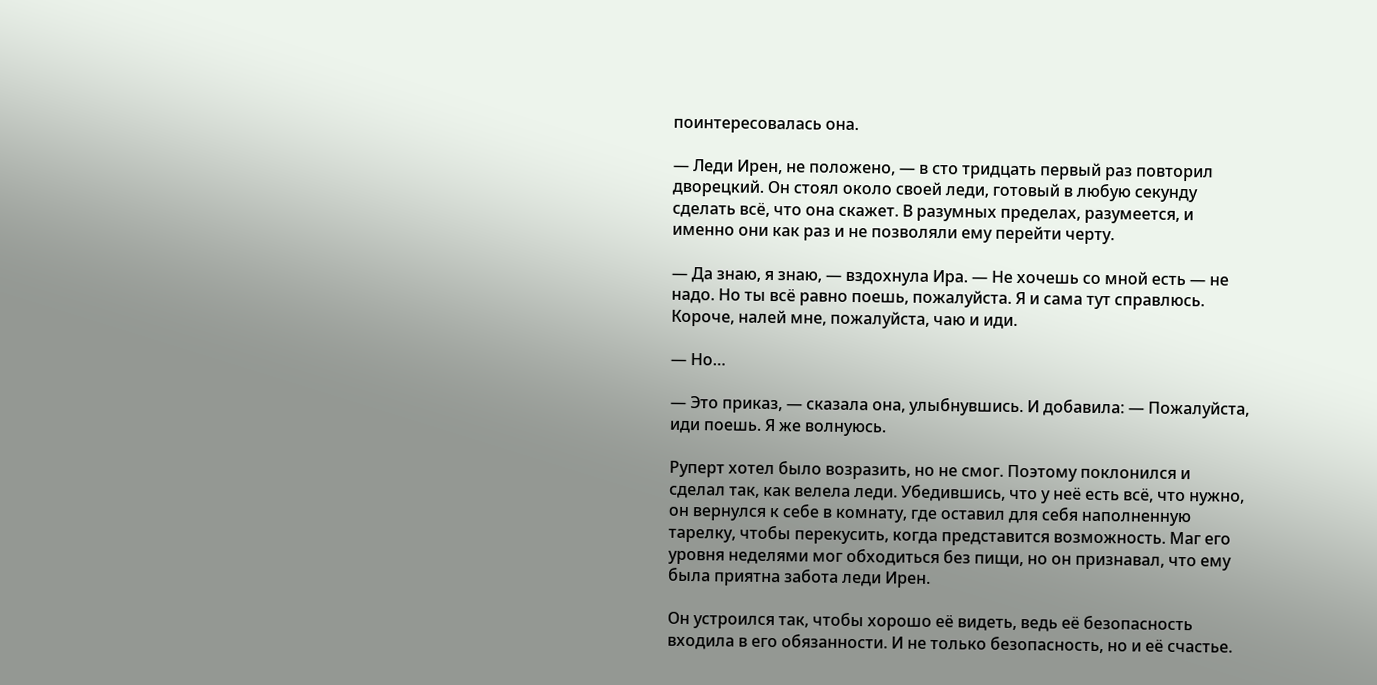поинтересовалась она.

— Леди Ирен, не положено, — в сто тридцать первый раз повторил дворецкий. Он стоял около своей леди, готовый в любую секунду сделать всё, что она скажет. В разумных пределах, разумеется, и именно они как раз и не позволяли ему перейти черту.

— Да знаю, я знаю, — вздохнула Ира. — Не хочешь со мной есть — не надо. Но ты всё равно поешь, пожалуйста. Я и сама тут справлюсь. Короче, налей мне, пожалуйста, чаю и иди.

— Но…

— Это приказ, — сказала она, улыбнувшись. И добавила: — Пожалуйста, иди поешь. Я же волнуюсь.

Руперт хотел было возразить, но не смог. Поэтому поклонился и сделал так, как велела леди. Убедившись, что у неё есть всё, что нужно, он вернулся к себе в комнату, где оставил для себя наполненную тарелку, чтобы перекусить, когда представится возможность. Маг его уровня неделями мог обходиться без пищи, но он признавал, что ему была приятна забота леди Ирен.

Он устроился так, чтобы хорошо её видеть, ведь её безопасность входила в его обязанности. И не только безопасность, но и её счастье.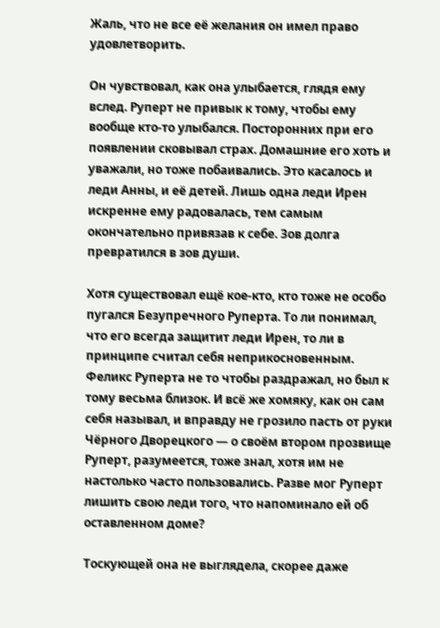Жаль, что не все её желания он имел право удовлетворить.

Он чувствовал, как она улыбается, глядя ему вслед. Руперт не привык к тому, чтобы ему вообще кто-то улыбался. Посторонних при его появлении сковывал страх. Домашние его хоть и уважали, но тоже побаивались. Это касалось и леди Анны, и её детей. Лишь одна леди Ирен искренне ему радовалась, тем самым окончательно привязав к себе. Зов долга превратился в зов души.

Хотя существовал ещё кое-кто, кто тоже не особо пугался Безупречного Руперта. То ли понимал, что его всегда защитит леди Ирен, то ли в принципе считал себя неприкосновенным. Феликс Руперта не то чтобы раздражал, но был к тому весьма близок. И всё же хомяку, как он сам себя называл, и вправду не грозило пасть от руки Чёрного Дворецкого — о своём втором прозвище Руперт, разумеется, тоже знал, хотя им не настолько часто пользовались. Разве мог Руперт лишить свою леди того, что напоминало ей об оставленном доме?

Тоскующей она не выглядела, скорее даже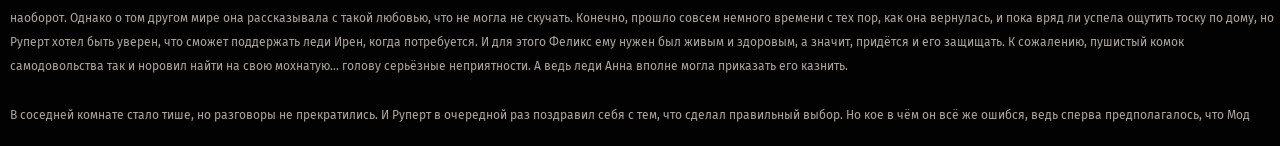наоборот. Однако о том другом мире она рассказывала с такой любовью, что не могла не скучать. Конечно, прошло совсем немного времени с тех пор, как она вернулась, и пока вряд ли успела ощутить тоску по дому, но Руперт хотел быть уверен, что сможет поддержать леди Ирен, когда потребуется. И для этого Феликс ему нужен был живым и здоровым, а значит, придётся и его защищать. К сожалению, пушистый комок самодовольства так и норовил найти на свою мохнатую… голову серьёзные неприятности. А ведь леди Анна вполне могла приказать его казнить.

В соседней комнате стало тише, но разговоры не прекратились. И Руперт в очередной раз поздравил себя с тем, что сделал правильный выбор. Но кое в чём он всё же ошибся, ведь сперва предполагалось, что Мод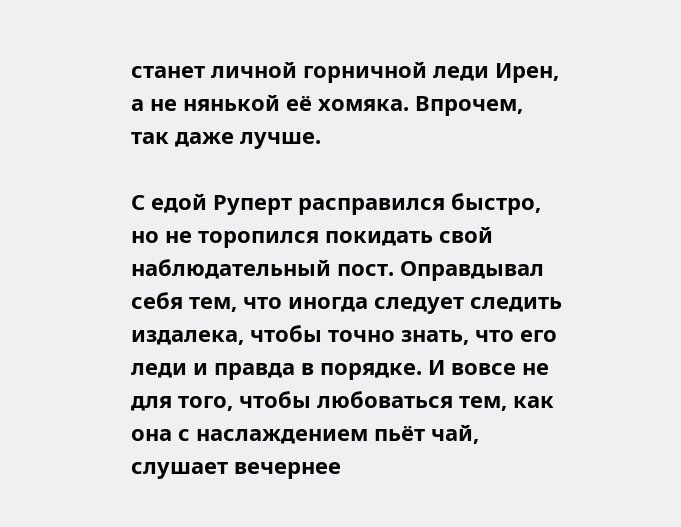станет личной горничной леди Ирен, а не нянькой её хомяка. Впрочем, так даже лучше.

С едой Руперт расправился быстро, но не торопился покидать свой наблюдательный пост. Оправдывал себя тем, что иногда следует следить издалека, чтобы точно знать, что его леди и правда в порядке. И вовсе не для того, чтобы любоваться тем, как она с наслаждением пьёт чай, слушает вечернее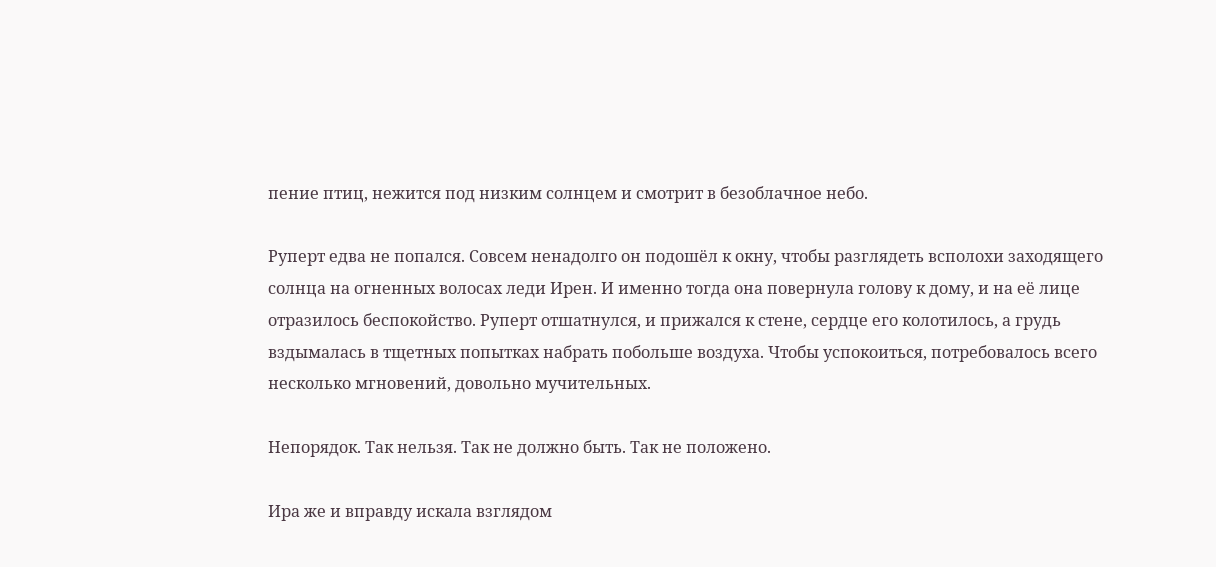пение птиц, нежится под низким солнцем и смотрит в безоблачное небо.

Руперт едва не попался. Совсем ненадолго он подошёл к окну, чтобы разглядеть всполохи заходящего солнца на огненных волосах леди Ирен. И именно тогда она повернула голову к дому, и на её лице отразилось беспокойство. Руперт отшатнулся, и прижался к стене, сердце его колотилось, а грудь вздымалась в тщетных попытках набрать побольше воздуха. Чтобы успокоиться, потребовалось всего несколько мгновений, довольно мучительных.

Непорядок. Так нельзя. Так не должно быть. Так не положено.

Ира же и вправду искала взглядом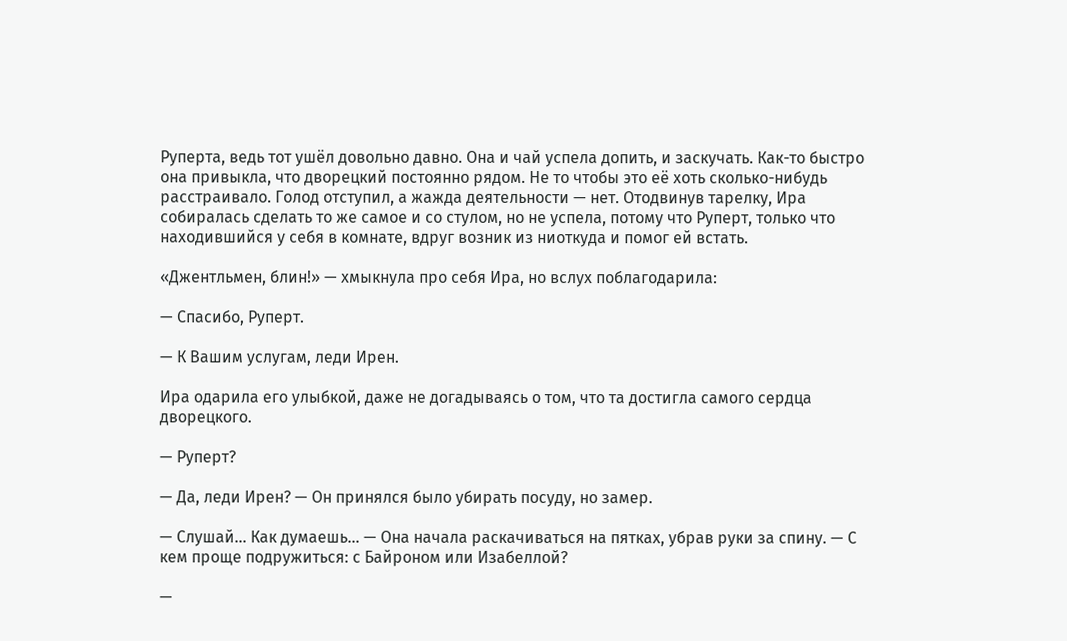Руперта, ведь тот ушёл довольно давно. Она и чай успела допить, и заскучать. Как-то быстро она привыкла, что дворецкий постоянно рядом. Не то чтобы это её хоть сколько-нибудь расстраивало. Голод отступил, а жажда деятельности — нет. Отодвинув тарелку, Ира собиралась сделать то же самое и со стулом, но не успела, потому что Руперт, только что находившийся у себя в комнате, вдруг возник из ниоткуда и помог ей встать.

«Джентльмен, блин!» — хмыкнула про себя Ира, но вслух поблагодарила:

— Спасибо, Руперт.

— К Вашим услугам, леди Ирен.

Ира одарила его улыбкой, даже не догадываясь о том, что та достигла самого сердца дворецкого.

— Руперт?

— Да, леди Ирен? — Он принялся было убирать посуду, но замер.

— Слушай… Как думаешь… — Она начала раскачиваться на пятках, убрав руки за спину. — С кем проще подружиться: с Байроном или Изабеллой?

—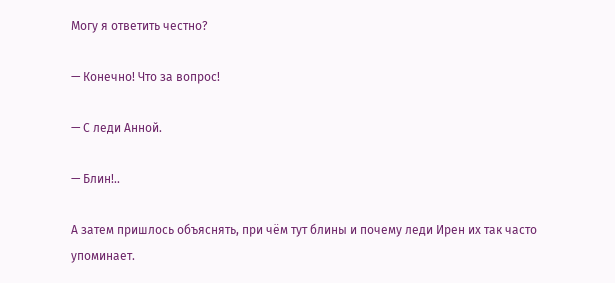Могу я ответить честно?

— Конечно! Что за вопрос!

— С леди Анной.

— Блин!..

А затем пришлось объяснять, при чём тут блины и почему леди Ирен их так часто упоминает.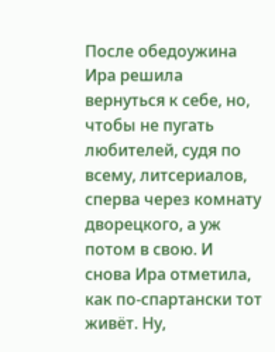После обедоужина Ира решила вернуться к себе, но, чтобы не пугать любителей, судя по всему, литсериалов, сперва через комнату дворецкого, а уж потом в свою. И снова Ира отметила, как по-спартански тот живёт. Ну,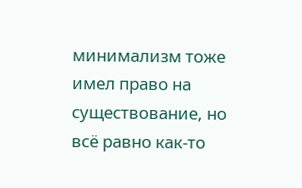минимализм тоже имел право на существование, но всё равно как-то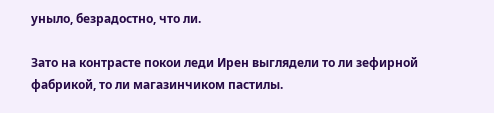уныло, безрадостно, что ли.

Зато на контрасте покои леди Ирен выглядели то ли зефирной фабрикой, то ли магазинчиком пастилы.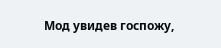Мод увидев госпожу,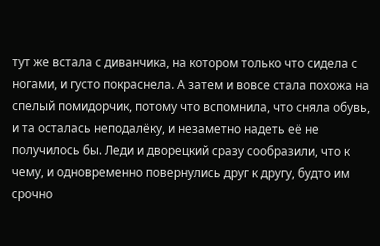тут же встала с диванчика, на котором только что сидела с ногами, и густо покраснела. А затем и вовсе стала похожа на спелый помидорчик, потому что вспомнила, что сняла обувь, и та осталась неподалёку, и незаметно надеть её не получилось бы. Леди и дворецкий сразу сообразили, что к чему, и одновременно повернулись друг к другу, будто им срочно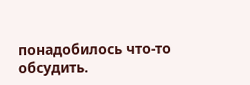понадобилось что-то обсудить.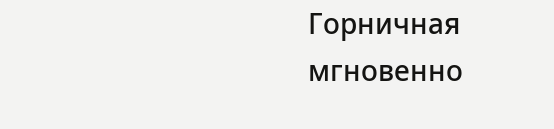Горничная мгновенно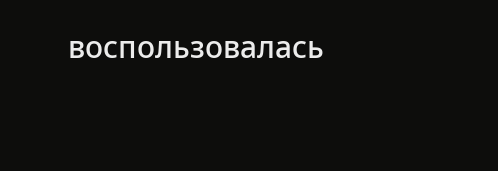воспользовалась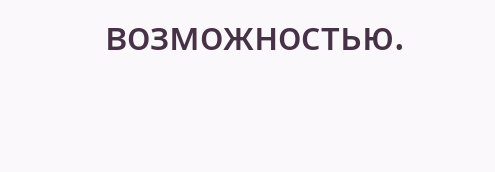возможностью.